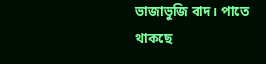ভাজাভুজি বাদ। পাতে থাকছে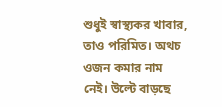শুধুই স্বাস্থ্যকর খাবার, তাও পরিমিত। অথচ ওজন কমার নাম নেই। উল্টে বাড়ছে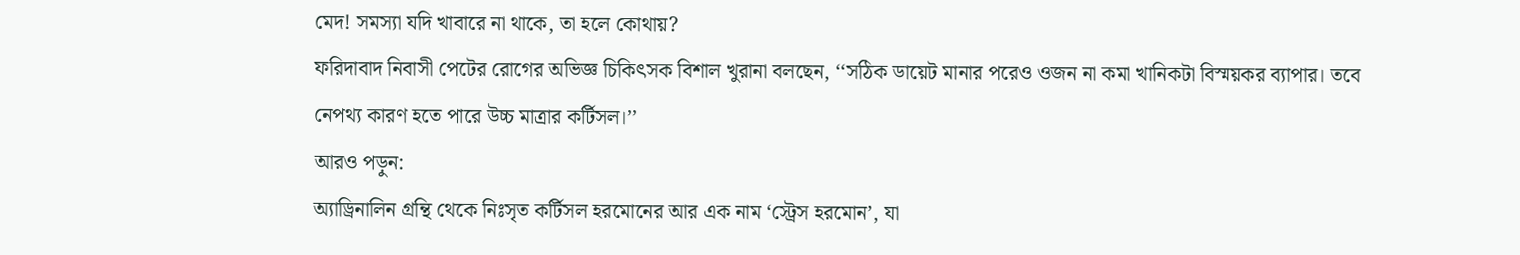মেদ! সমস্যা যদি খাবারে না থাকে, তা হলে কোথায়?
ফরিদাবাদ নিবাসী পেটের রোগের অভিজ্ঞ চিকিৎসক বিশাল খুরানা বলছেন, ‘‘সঠিক ডায়েট মানার পরেও ওজন না কমা খানিকটা বিস্ময়কর ব্যাপার। তবে নেপথ্য কারণ হতে পারে উচ্চ মাত্রার কর্টিসল।’’
আরও পড়ুন:
অ্যাড্রিনালিন গ্রন্থি থেকে নিঃসৃত কর্টিসল হরমোনের আর এক নাম ‘স্ট্রেস হরমোন’, যা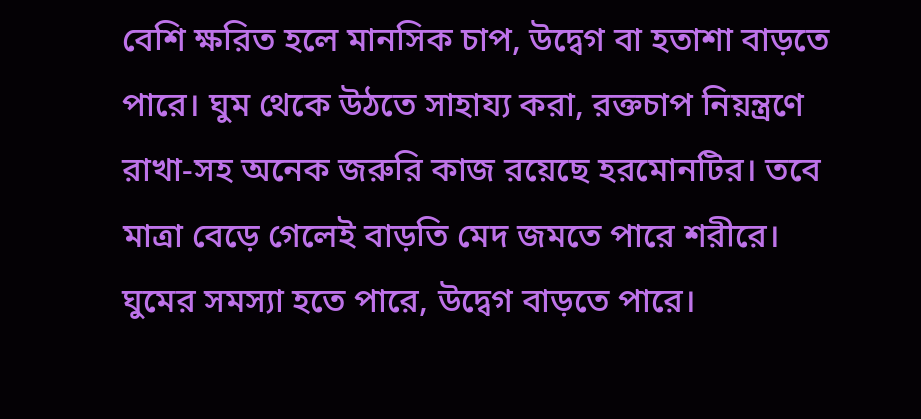বেশি ক্ষরিত হলে মানসিক চাপ, উদ্বেগ বা হতাশা বাড়তে পারে। ঘুম থেকে উঠতে সাহায্য করা, রক্তচাপ নিয়ন্ত্রণে রাখা-সহ অনেক জরুরি কাজ রয়েছে হরমোনটির। তবে মাত্রা বেড়ে গেলেই বাড়তি মেদ জমতে পারে শরীরে। ঘুমের সমস্যা হতে পারে, উদ্বেগ বাড়তে পারে।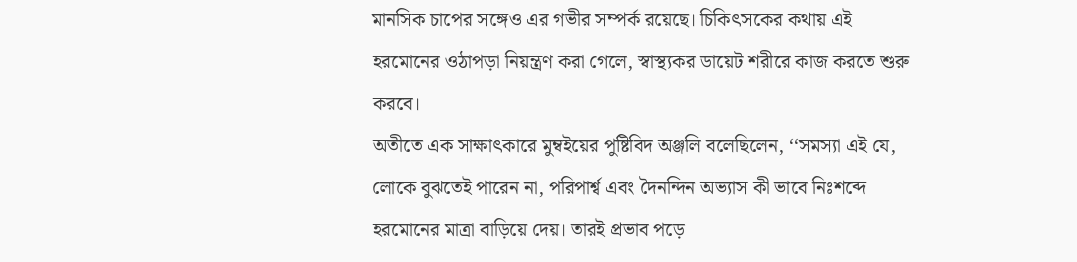মানসিক চাপের সঙ্গেও এর গভীর সম্পর্ক রয়েছে। চিকিৎসকের কথায় এই হরমোনের ওঠাপড়া নিয়ন্ত্রণ করা গেলে, স্বাস্থ্যকর ডায়েট শরীরে কাজ করতে শুরু করবে।
অতীতে এক সাক্ষাৎকারে মুম্বইয়ের পুষ্টিবিদ অঞ্জলি বলেছিলেন, ‘‘সমস্যা এই যে, লোকে বুঝতেই পারেন না, পরিপার্শ্ব এবং দৈনন্দিন অভ্যাস কী ভাবে নিঃশব্দে হরমোনের মাত্রা বাড়িয়ে দেয়। তারই প্রভাব পড়ে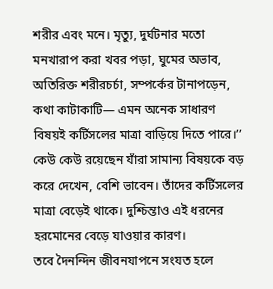শরীর এবং মনে। মৃত্যু, দুর্ঘটনার মতো মনখারাপ করা খবর পড়া, ঘুমের অভাব, অতিরিক্ত শরীরচর্চা, সম্পর্কের টানাপড়েন, কথা কাটাকাটি— এমন অনেক সাধারণ বিষয়ই কর্টিসলের মাত্রা বাড়িয়ে দিতে পারে।’’
কেউ কেউ রয়েছেন যাঁরা সামান্য বিষয়কে বড় করে দেখেন, বেশি ভাবেন। তাঁদের কর্টিসলের মাত্রা বেড়েই থাকে। দুশ্চিন্তাও এই ধরনের হরমোনের বেড়ে যাওয়ার কারণ।
তবে দৈনন্দিন জীবনযাপনে সংযত হলে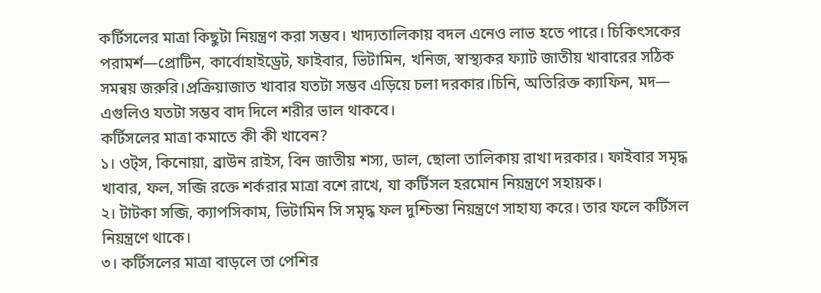কর্টিসলের মাত্রা কিছুটা নিয়ন্ত্রণ করা সম্ভব। খাদ্যতালিকায় বদল এনেও লাভ হতে পারে। চিকিৎসকের পরামর্শ—প্রোটিন, কার্বোহাইড্রেট, ফাইবার, ভিটামিন, খনিজ, স্বাস্থ্যকর ফ্যাট জাতীয় খাবারের সঠিক সমন্বয় জরুরি।প্রক্রিয়াজাত খাবার যতটা সম্ভব এড়িয়ে চলা দরকার।চিনি, অতিরিক্ত ক্যাফিন, মদ— এগুলিও যতটা সম্ভব বাদ দিলে শরীর ভাল থাকবে।
কর্টিসলের মাত্রা কমাতে কী কী খাবেন?
১। ওট্স, কিনোয়া, ব্রাউন রাইস, বিন জাতীয় শস্য, ডাল, ছোলা তালিকায় রাখা দরকার। ফাইবার সমৃদ্ধ খাবার, ফল, সব্জি রক্তে শর্করার মাত্রা বশে রাখে, যা কর্টিসল হরমোন নিয়ন্ত্রণে সহায়ক।
২। টাটকা সব্জি, ক্যাপসিকাম, ভিটামিন সি সমৃদ্ধ ফল দুশ্চিন্তা নিয়ন্ত্রণে সাহায্য করে। তার ফলে কর্টিসল নিয়ন্ত্রণে থাকে।
৩। কর্টিসলের মাত্রা বাড়লে তা পেশির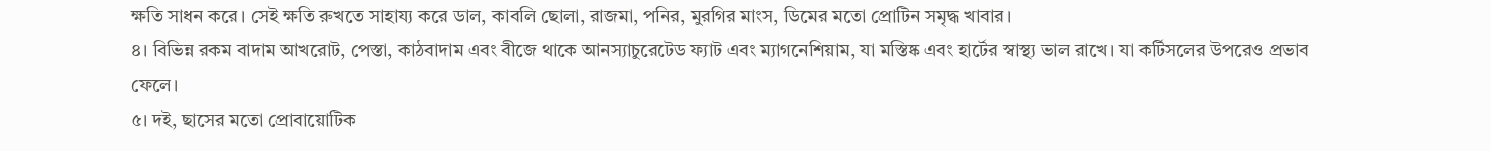ক্ষতি সাধন করে। সেই ক্ষতি রুখতে সাহায্য করে ডাল, কাবলি ছোলা, রাজমা, পনির, মুরগির মাংস, ডিমের মতো প্রোটিন সমৃদ্ধ খাবার।
৪। বিভিন্ন রকম বাদাম আখরোট, পেস্তা, কাঠবাদাম এবং বীজে থাকে আনস্যাচুরেটেড ফ্যাট এবং ম্যাগনেশিয়াম, যা মস্তিষ্ক এবং হার্টের স্বাস্থ্য ভাল রাখে। যা কর্টিসলের উপরেও প্রভাব ফেলে।
৫। দই, ছাসের মতো প্রোবায়োটিক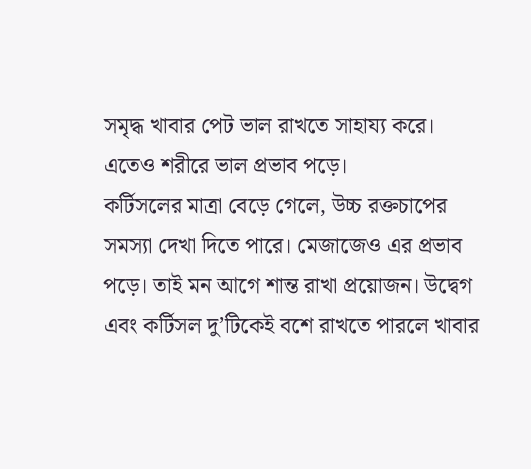সমৃদ্ধ খাবার পেট ভাল রাখতে সাহায্য করে। এতেও শরীরে ভাল প্রভাব পড়ে।
কর্টিসলের মাত্রা বেড়ে গেলে, উচ্চ রক্তচাপের সমস্যা দেখা দিতে পারে। মেজাজেও এর প্রভাব পড়ে। তাই মন আগে শান্ত রাখা প্রয়োজন। উদ্বেগ এবং কর্টিসল দু’টিকেই বশে রাখতে পারলে খাবার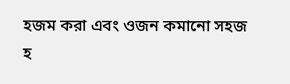হজম করা এবং ওজন কমানো সহজ হ